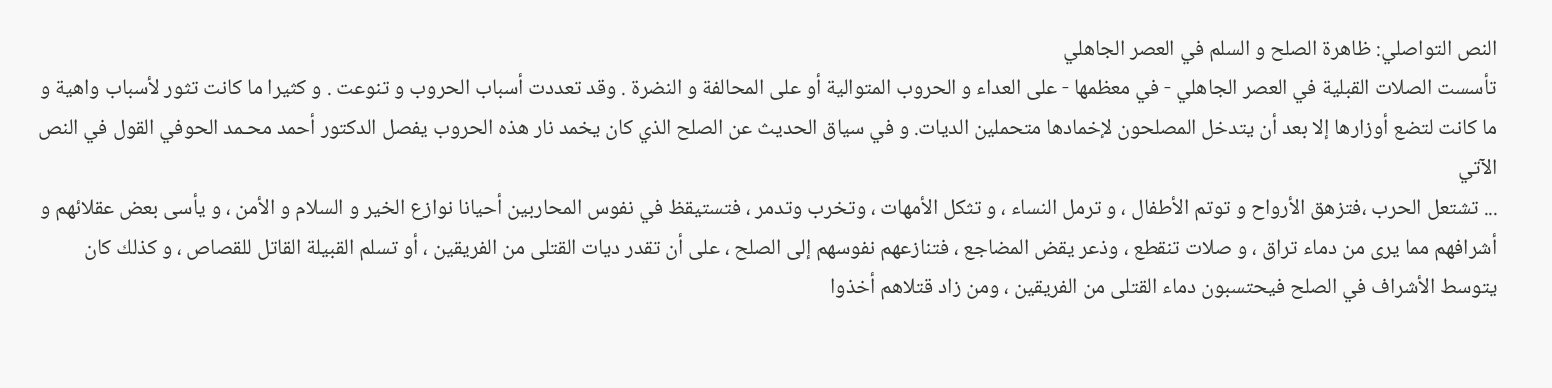النص التواصلي: ظاهرة الصلح و السلم في العصر الجاهلي
تأسست الصلات القبلية في العصر الجاهلي - في معظمها - على العداء و الحروب المتوالية أو على المحالفة و النضرة . وقد تعددت أسباب الحروب و تنوعت . و كثيرا ما كانت تثور لأسباب واهية و ما كانت لتضع أوزارها إلا بعد أن يتدخل المصلحون لإخمادها متحملين الديات. و في سياق الحديث عن الصلح الذي كان يخمد نار هذه الحروب يفصل الدكتور أحمد محـمد الحوفي القول في النص الآتي
... تشتعل الحرب ،فتزهق الأرواح و توتم الأطفال ، و ترمل النساء ، و تثكل الأمهات ، وتخرب وتدمر ، فتستيقظ في نفوس المحاربين أحيانا نوازع الخير و السلام و الأمن ، و يأسى بعض عقلائهم و أشرافهم مما يرى من دماء تراق ، و صلات تنقطع ، وذعر يقض المضاجع ، فتنازعهم نفوسهم إلى الصلح ، على أن تقدر ديات القتلى من الفريقين ، أو تسلم القبيلة القاتل للقصاص ، و كذلك كان يتوسط الأشراف في الصلح فيحتسبون دماء القتلى من الفريقين ، ومن زاد قتلاهم أخذوا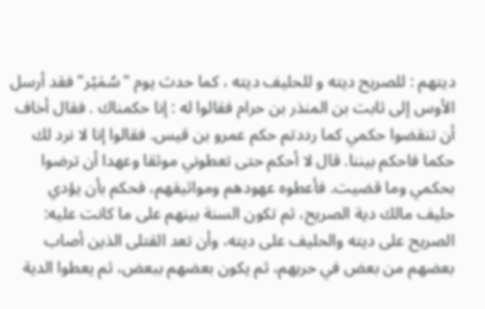ديتهم : للصريح ديته و للحليف ديته ، كما حدث يوم "سُمَيْر" فقد أرسل الأوس إلى ثابت بن المنذر بن حرام فقالوا له : إنا حكمناك . فقال أخاف أن تنقضوا حكمي كما رددتم حكم عمرو بن قيس. فقالوا إنا لا نرد لك حكما فاحكم بيننا. قال لا أحكم حتى تعطوني موثقا وعهدا أن ترضوا بحكمي وما قضيت. فأعطوه عهودهم ومواثيقهم، فحكم بأن يؤدي حليف مالك دية الصريح، ثم تكون السنة بينهم على ما كانت عليه: الصريح على ديته والحليف على ديته، وأن تعد القتلى الذين أصاب بعضهم من بعض في حربهم، ثم يكون بعضهم ببعض، ثم يعطوا الدية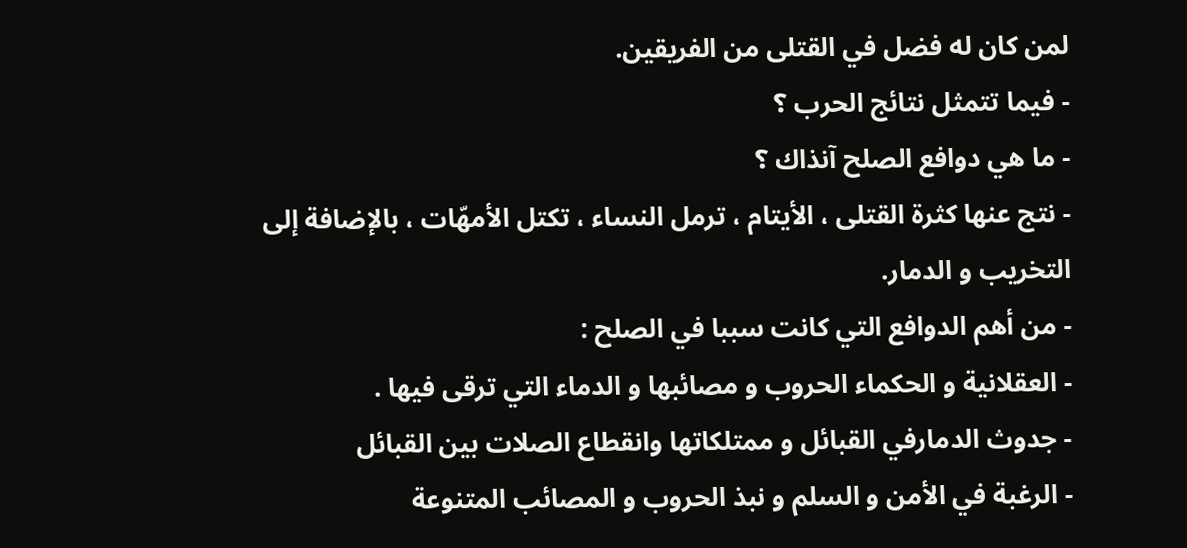لمن كان له فضل في القتلى من الفريقين.
- فيما تتمثل نتائج الحرب ؟
- ما هي دوافع الصلح آنذاك ؟
- نتج عنها كثرة القتلى ، الأيتام ، ترمل النساء ، تكتل الأمهّات ، بالإضافة إلى التخريب و الدمار.
- من أهم الدوافع التي كانت سببا في الصلح :
- العقلانية و الحكماء الحروب و مصائبها و الدماء التي ترقى فيها .
- جدوث الدمارفي القبائل و ممتلكاتها وانقطاع الصلات بين القبائل
- الرغبة في الأمن و السلم و نبذ الحروب و المصائب المتنوعة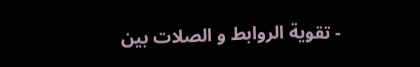- تقوية الروابط و الصلات بين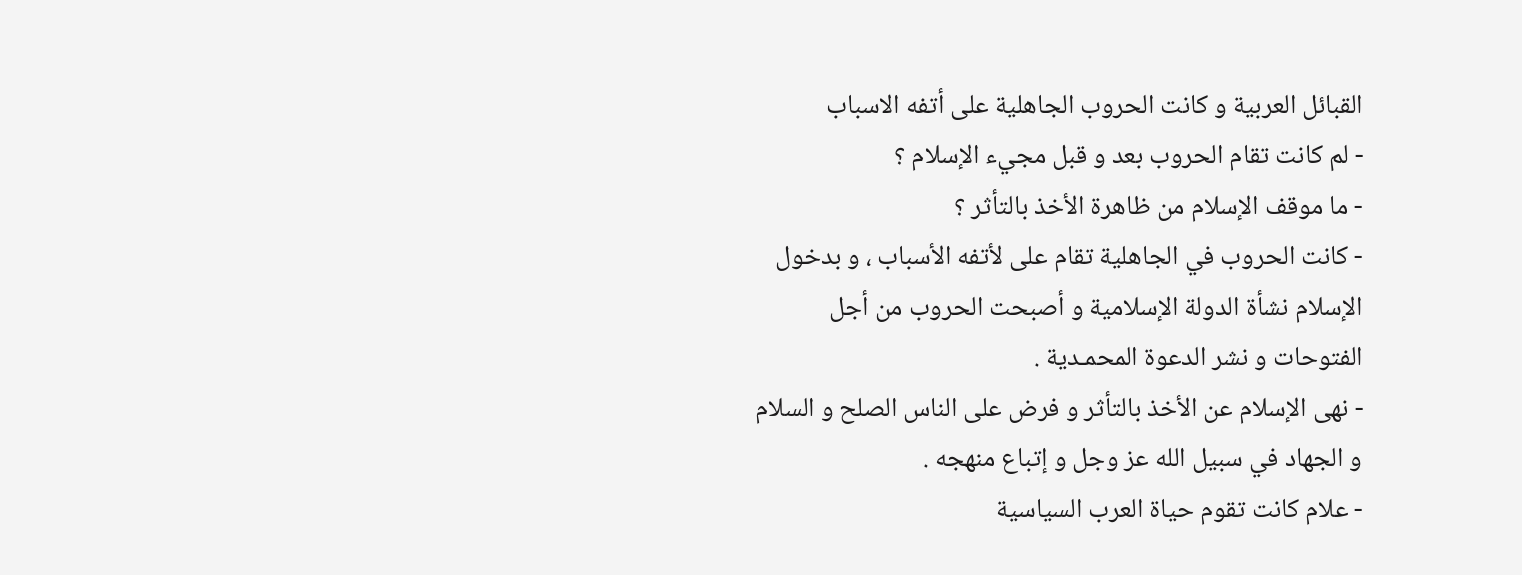القبائل العربية و كانت الحروب الجاهلية على أتفه الاسباب
- لم كانت تقام الحروب بعد و قبل مجيء الإسلام ؟
- ما موقف الإسلام من ظاهرة الأخذ بالتأثر ؟
- كانت الحروب في الجاهلية تقام على لأتفه الأسباب ، و بدخول الإسلام نشأة الدولة الإسلامية و أصبحت الحروب من أجل الفتوحات و نشر الدعوة المحمـدية .
- نهى الإسلام عن الأخذ بالتأثر و فرض على الناس الصلح و السلام و الجهاد في سبيل الله عز وجل و إتباع منهجه .
- علام كانت تقوم حياة العرب السياسية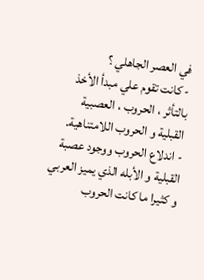في العصر الجاهلي ؟
- كانت تقوم علي مبدأ الأخذ بالتأثر ، الحروب ، العصبية القبلية و الحروب اللامتناهية.
- اندلاع الحروب ووجود عصبة القبلية و الأبله الذي يميز العربي و كثيرا ما كانت الحروب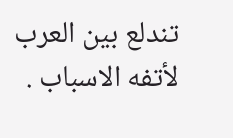تندلع بين العرب لأتفه الاسباب .